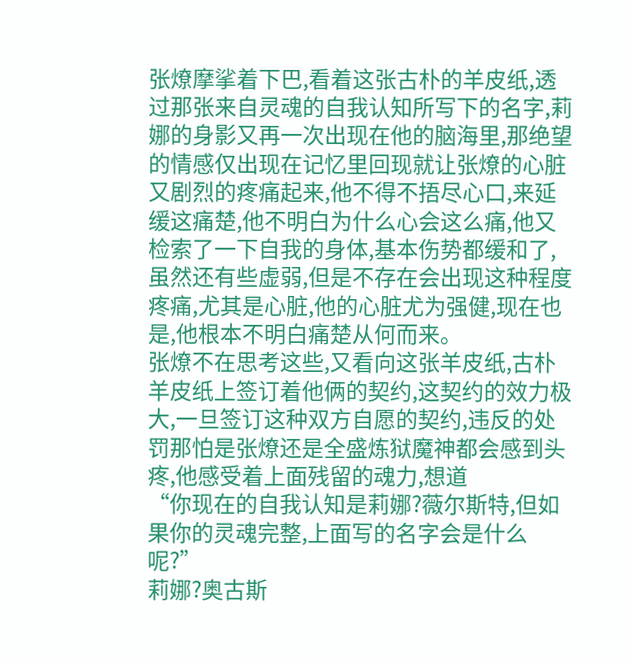张燎摩挲着下巴,看着这张古朴的羊皮纸,透过那张来自灵魂的自我认知所写下的名字,莉娜的身影又再一次出现在他的脑海里,那绝望的情感仅出现在记忆里回现就让张燎的心脏又剧烈的疼痛起来,他不得不捂尽心口,来延缓这痛楚,他不明白为什么心会这么痛,他又检索了一下自我的身体,基本伤势都缓和了,虽然还有些虚弱,但是不存在会出现这种程度疼痛,尤其是心脏,他的心脏尤为强健,现在也是,他根本不明白痛楚从何而来。
张燎不在思考这些,又看向这张羊皮纸,古朴羊皮纸上签订着他俩的契约,这契约的效力极大,一旦签订这种双方自愿的契约,违反的处罚那怕是张燎还是全盛炼狱魔神都会感到头疼,他感受着上面残留的魂力,想道
“你现在的自我认知是莉娜?薇尔斯特,但如果你的灵魂完整,上面写的名字会是什么呢?”
莉娜?奥古斯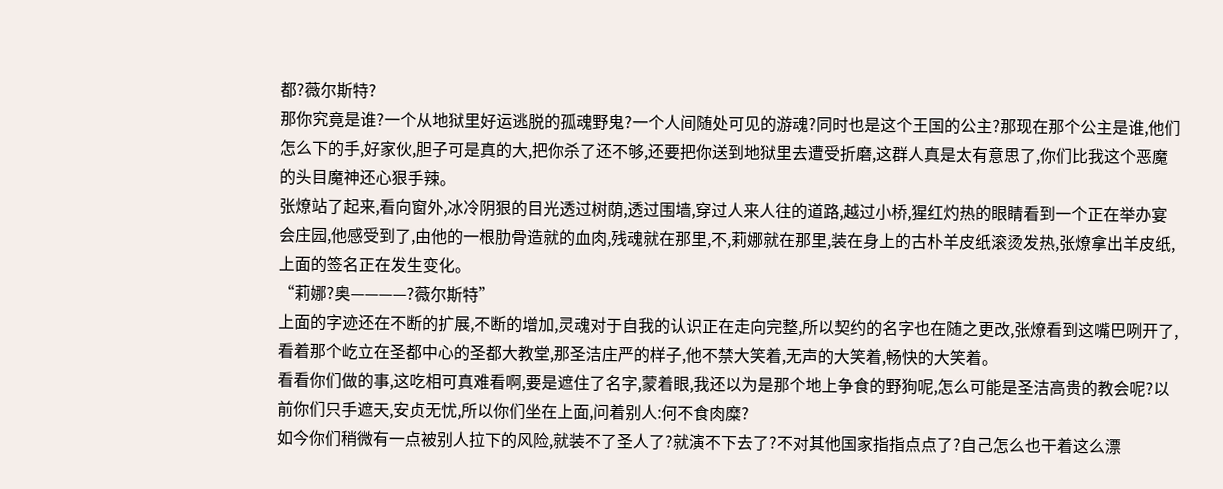都?薇尔斯特?
那你究竟是谁?一个从地狱里好运逃脱的孤魂野鬼?一个人间随处可见的游魂?同时也是这个王国的公主?那现在那个公主是谁,他们怎么下的手,好家伙,胆子可是真的大,把你杀了还不够,还要把你送到地狱里去遭受折磨,这群人真是太有意思了,你们比我这个恶魔的头目魔神还心狠手辣。
张燎站了起来,看向窗外,冰冷阴狠的目光透过树荫,透过围墙,穿过人来人往的道路,越过小桥,猩红灼热的眼睛看到一个正在举办宴会庄园,他感受到了,由他的一根肋骨造就的血肉,残魂就在那里,不,莉娜就在那里,装在身上的古朴羊皮纸滚烫发热,张燎拿出羊皮纸,上面的签名正在发生变化。
“莉娜?奥————?薇尔斯特”
上面的字迹还在不断的扩展,不断的增加,灵魂对于自我的认识正在走向完整,所以契约的名字也在随之更改,张燎看到这嘴巴咧开了,看着那个屹立在圣都中心的圣都大教堂,那圣洁庄严的样子,他不禁大笑着,无声的大笑着,畅快的大笑着。
看看你们做的事,这吃相可真难看啊,要是遮住了名字,蒙着眼,我还以为是那个地上争食的野狗呢,怎么可能是圣洁高贵的教会呢?以前你们只手遮天,安贞无忧,所以你们坐在上面,问着别人:何不食肉糜?
如今你们稍微有一点被别人拉下的风险,就装不了圣人了?就演不下去了?不对其他国家指指点点了?自己怎么也干着这么漂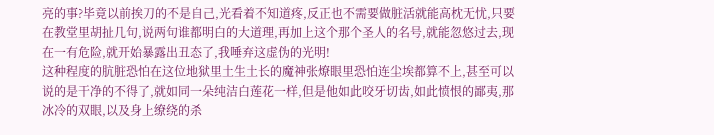亮的事?毕竟以前挨刀的不是自己,光看着不知道疼,反正也不需要做脏活就能高枕无忧,只要在教堂里胡扯几句,说两句谁都明白的大道理,再加上这个那个圣人的名号,就能忽悠过去,现在一有危险,就开始暴露出丑态了,我唾弃这虚伪的光明!
这种程度的肮脏恐怕在这位地狱里土生土长的魔神张燎眼里恐怕连尘埃都算不上,甚至可以说的是干净的不得了,就如同一朵纯洁白莲花一样,但是他如此咬牙切齿,如此愤恨的鄙夷,那冰冷的双眼,以及身上缭绕的杀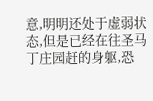意,明明还处于虚弱状态,但是已经在往圣马丁庄园赶的身躯,恐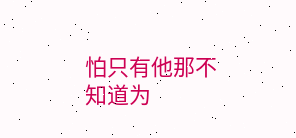怕只有他那不知道为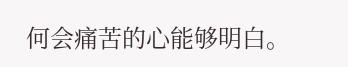何会痛苦的心能够明白。